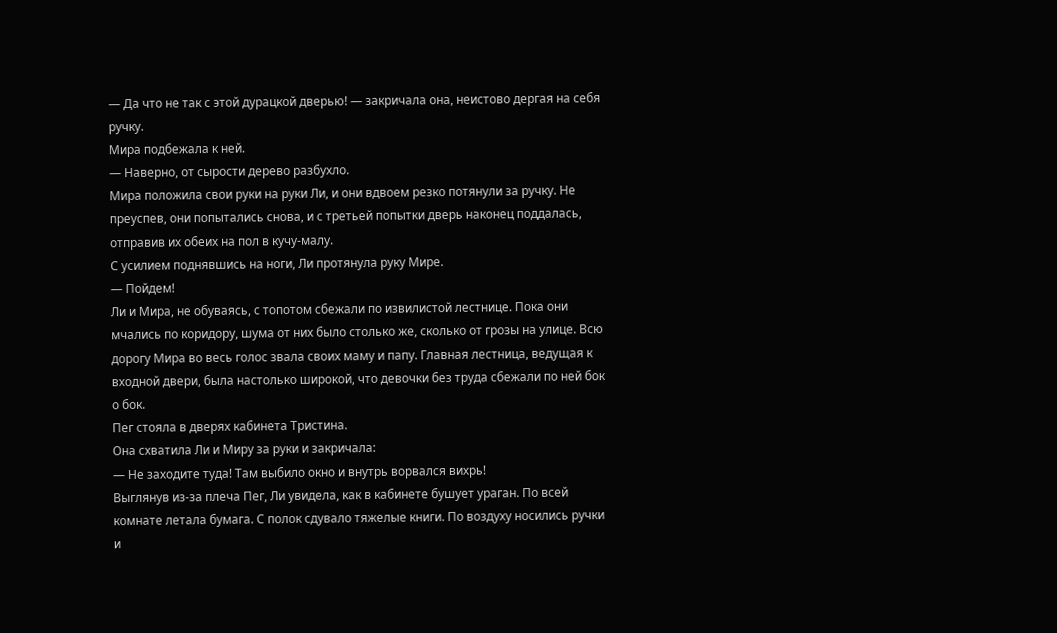— Да что не так с этой дурацкой дверью! — закричала она, неистово дергая на себя ручку.
Мира подбежала к ней.
— Наверно, от сырости дерево разбухло.
Мира положила свои руки на руки Ли, и они вдвоем резко потянули за ручку. Не преуспев, они попытались снова, и с третьей попытки дверь наконец поддалась, отправив их обеих на пол в кучу-малу.
С усилием поднявшись на ноги, Ли протянула руку Мире.
— Пойдем!
Ли и Мира, не обуваясь, с топотом сбежали по извилистой лестнице. Пока они мчались по коридору, шума от них было столько же, сколько от грозы на улице. Всю дорогу Мира во весь голос звала своих маму и папу. Главная лестница, ведущая к входной двери, была настолько широкой, что девочки без труда сбежали по ней бок о бок.
Пег стояла в дверях кабинета Тристина.
Она схватила Ли и Миру за руки и закричала:
— Не заходите туда! Там выбило окно и внутрь ворвался вихрь!
Выглянув из-за плеча Пег, Ли увидела, как в кабинете бушует ураган. По всей комнате летала бумага. С полок сдувало тяжелые книги. По воздуху носились ручки и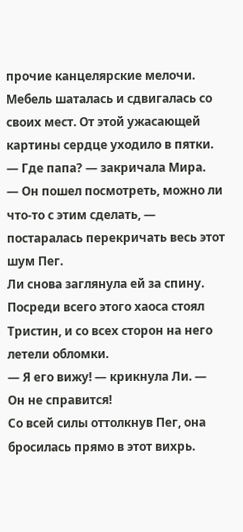прочие канцелярские мелочи. Мебель шаталась и сдвигалась со своих мест. От этой ужасающей картины сердце уходило в пятки.
— Где папа? — закричала Мира.
— Он пошел посмотреть, можно ли что-то с этим сделать, — постаралась перекричать весь этот шум Пег.
Ли снова заглянула ей за спину. Посреди всего этого хаоса стоял Тристин, и со всех сторон на него летели обломки.
— Я его вижу! — крикнула Ли. — Он не справится!
Со всей силы оттолкнув Пег, она бросилась прямо в этот вихрь.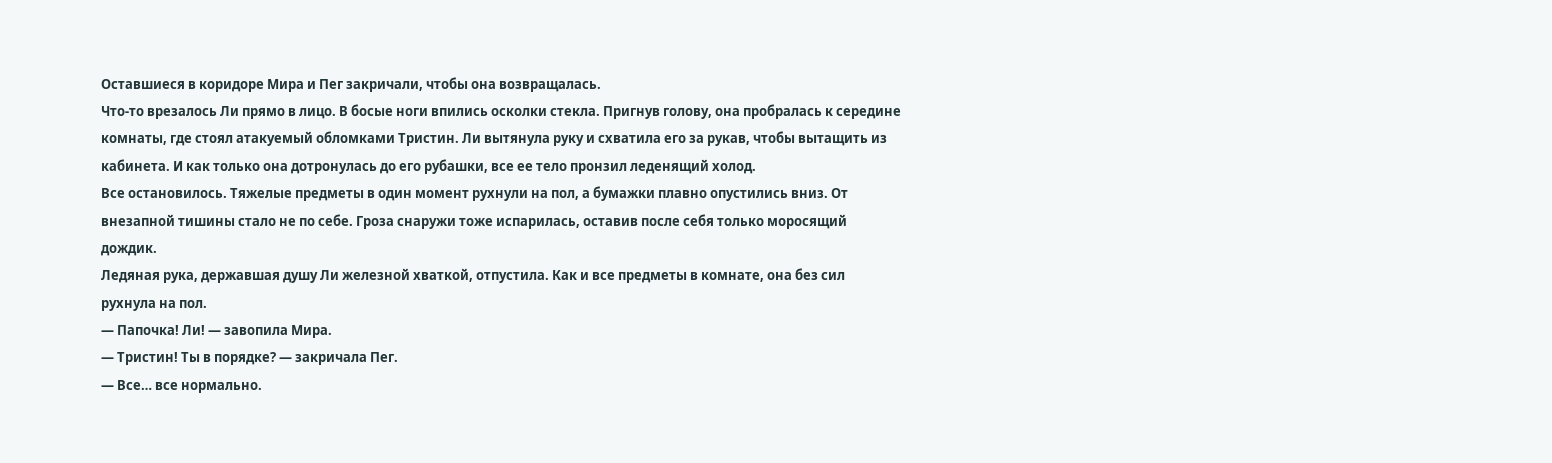Оставшиеся в коридоре Мира и Пег закричали, чтобы она возвращалась.
Что-то врезалось Ли прямо в лицо. В босые ноги впились осколки стекла. Пригнув голову, она пробралась к середине комнаты, где стоял атакуемый обломками Тристин. Ли вытянула руку и схватила его за рукав, чтобы вытащить из кабинета. И как только она дотронулась до его рубашки, все ее тело пронзил леденящий холод.
Все остановилось. Тяжелые предметы в один момент рухнули на пол, а бумажки плавно опустились вниз. От внезапной тишины стало не по себе. Гроза снаружи тоже испарилась, оставив после себя только моросящий дождик.
Ледяная рука, державшая душу Ли железной хваткой, отпустила. Как и все предметы в комнате, она без сил рухнула на пол.
— Папочка! Ли! — завопила Мира.
— Тристин! Ты в порядке? — закричала Пег.
— Все… все нормально.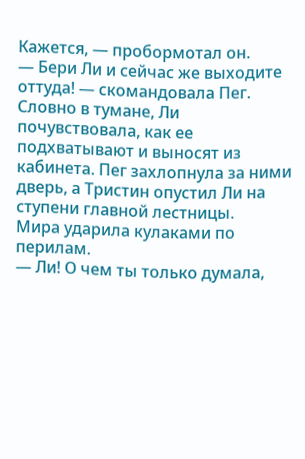Кажется, — пробормотал он.
— Бери Ли и сейчас же выходите оттуда! — скомандовала Пег.
Словно в тумане, Ли почувствовала, как ее подхватывают и выносят из кабинета. Пег захлопнула за ними дверь, а Тристин опустил Ли на ступени главной лестницы.
Мира ударила кулаками по перилам.
— Ли! О чем ты только думала,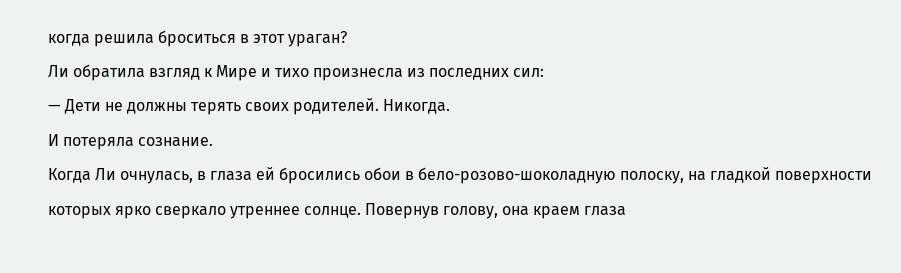когда решила броситься в этот ураган?
Ли обратила взгляд к Мире и тихо произнесла из последних сил:
— Дети не должны терять своих родителей. Никогда.
И потеряла сознание.
Когда Ли очнулась, в глаза ей бросились обои в бело-розово-шоколадную полоску, на гладкой поверхности которых ярко сверкало утреннее солнце. Повернув голову, она краем глаза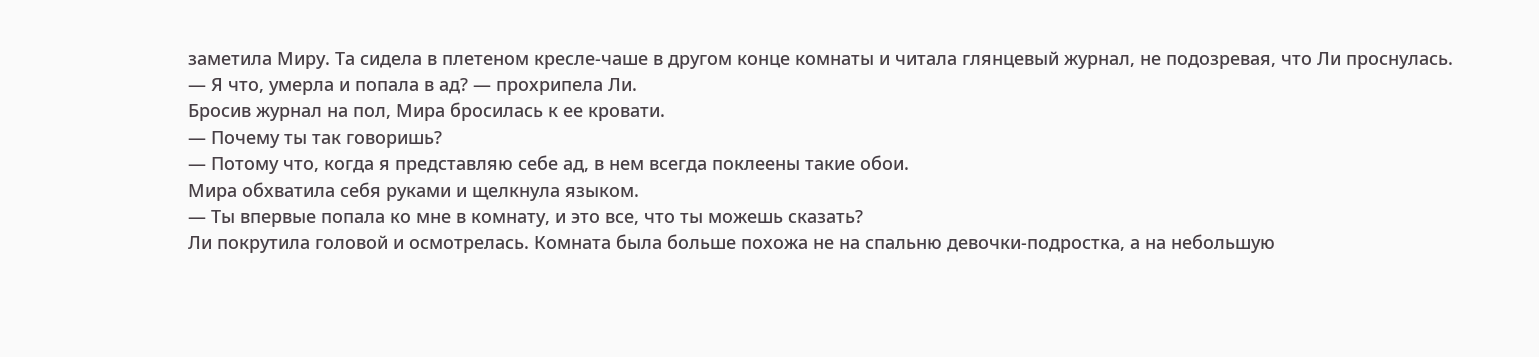заметила Миру. Та сидела в плетеном кресле-чаше в другом конце комнаты и читала глянцевый журнал, не подозревая, что Ли проснулась.
— Я что, умерла и попала в ад? — прохрипела Ли.
Бросив журнал на пол, Мира бросилась к ее кровати.
— Почему ты так говоришь?
— Потому что, когда я представляю себе ад, в нем всегда поклеены такие обои.
Мира обхватила себя руками и щелкнула языком.
— Ты впервые попала ко мне в комнату, и это все, что ты можешь сказать?
Ли покрутила головой и осмотрелась. Комната была больше похожа не на спальню девочки-подростка, а на небольшую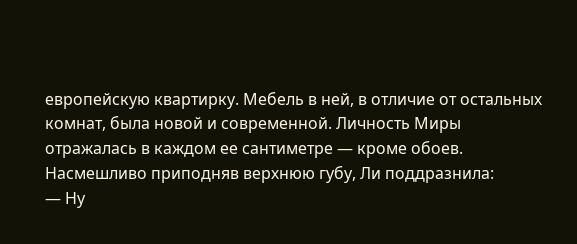европейскую квартирку. Мебель в ней, в отличие от остальных комнат, была новой и современной. Личность Миры отражалась в каждом ее сантиметре — кроме обоев.
Насмешливо приподняв верхнюю губу, Ли поддразнила:
— Ну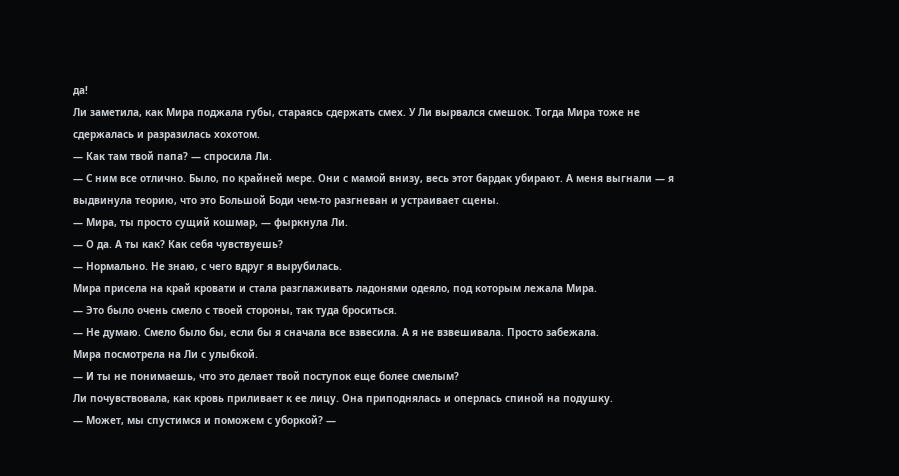да!
Ли заметила, как Мира поджала губы, стараясь сдержать смех. У Ли вырвался смешок. Тогда Мира тоже не сдержалась и разразилась хохотом.
— Как там твой папа? — спросила Ли.
— С ним все отлично. Было, по крайней мере. Они с мамой внизу, весь этот бардак убирают. А меня выгнали — я выдвинула теорию, что это Большой Боди чем-то разгневан и устраивает сцены.
— Мира, ты просто сущий кошмар, — фыркнула Ли.
— О да. А ты как? Как себя чувствуешь?
— Нормально. Не знаю, с чего вдруг я вырубилась.
Мира присела на край кровати и стала разглаживать ладонями одеяло, под которым лежала Мира.
— Это было очень смело с твоей стороны, так туда броситься.
— Не думаю. Смело было бы, если бы я сначала все взвесила. А я не взвешивала. Просто забежала.
Мира посмотрела на Ли с улыбкой.
— И ты не понимаешь, что это делает твой поступок еще более смелым?
Ли почувствовала, как кровь приливает к ее лицу. Она приподнялась и оперлась спиной на подушку.
— Может, мы спустимся и поможем с уборкой? —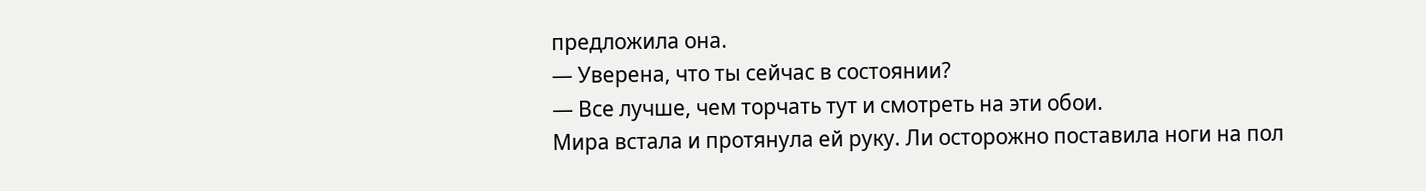предложила она.
— Уверена, что ты сейчас в состоянии?
— Все лучше, чем торчать тут и смотреть на эти обои.
Мира встала и протянула ей руку. Ли осторожно поставила ноги на пол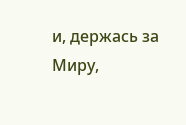и, держась за Миру,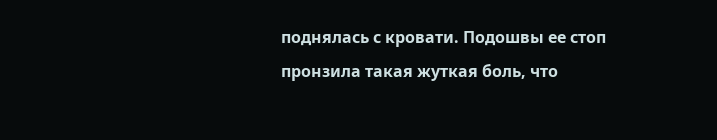поднялась с кровати. Подошвы ее стоп пронзила такая жуткая боль, что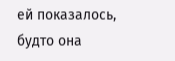ей показалось, будто она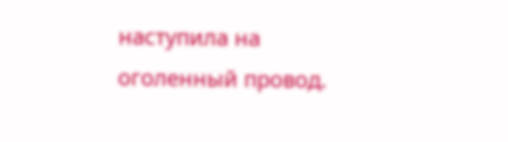наступила на оголенный провод.